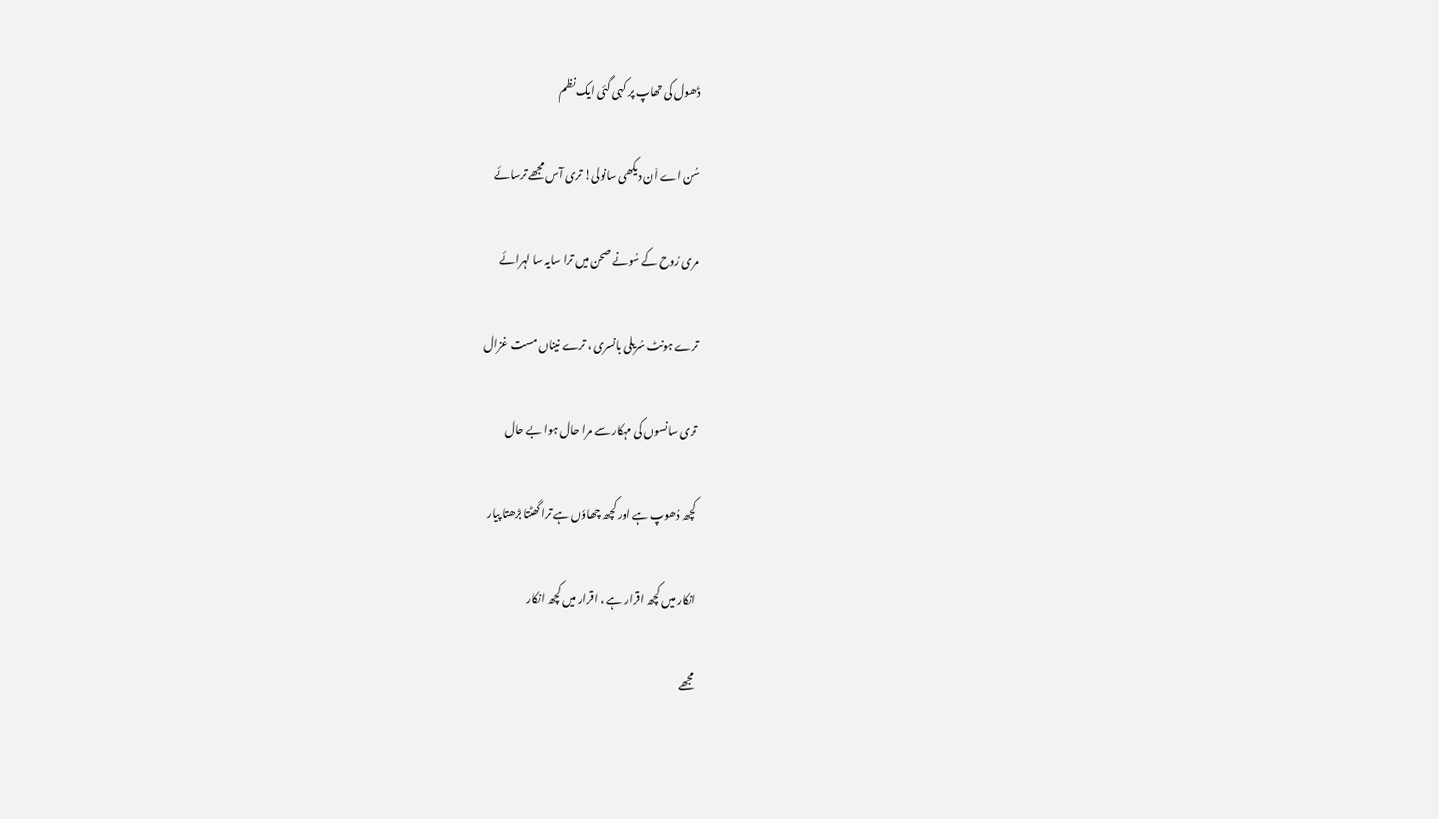ڈھول کی تھاپ پر کہی گئی ایک نظم

سُن اے اَن دیکھی سانولی! تری آس مجھے ترسائے

مری رُوح کے سُونے صحن میں ترا سایہ سا لہرائے

ترے ہونٹ سُریلی بانسری ، ترے نیناں مست غزال

تری سانسوں کی مہکار سے مرا حال ہوا بے حال

کچھ دُھوپ ہے اور کچھ چھاوٗں ہے ترا گھٹتا بڑھتا پیار

انکار میں کچھ اقرار ہے ، اقرار میں کچھ انکار

مجھے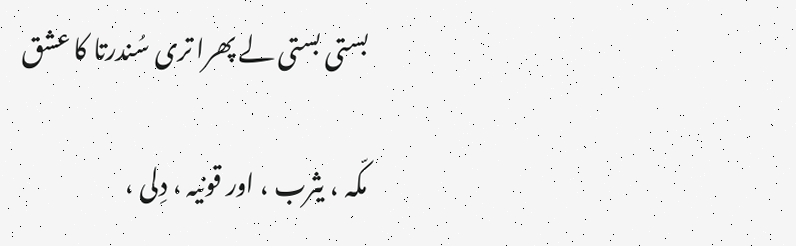بستی بستی لے پھرا تری سُندرتا کا عشق

مکّہ ، یثرب ، اور قونیہ ، دِلی ،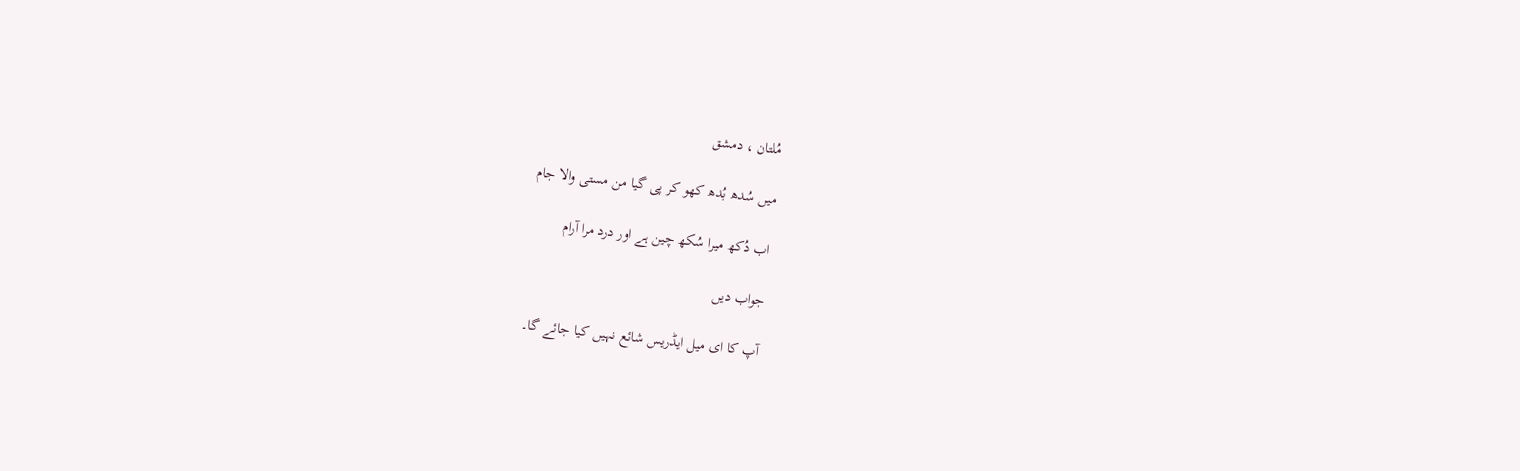مُلتان ، دمشق

میں سُدھ بُدھ کھو کر پی گیا من مستی والا جام

اب دُکھ میرا سُکھ چین ہے اور درد مرا آرام

جواب دیں

آپ کا ای میل ایڈریس شائع نہیں کیا جائے گا۔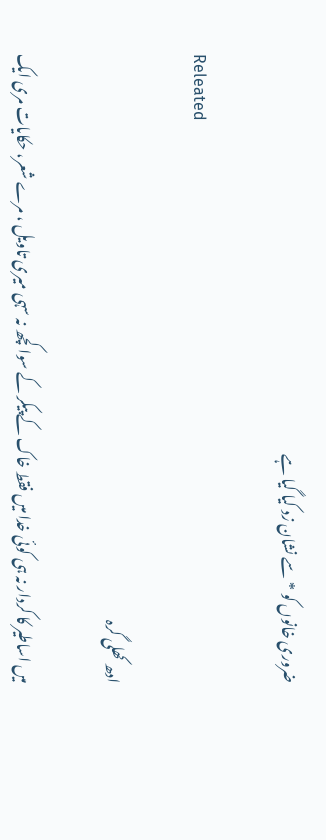ضروری خانوں کو * سے نشان زد کیا گیا ہے

Releated

ادھ کھلی گرہ

میں اساطیر کا کردار نہ ہی کوئی خدا میں فقط خاک کے پیکر کے سوا کچھ نہ سہی میری تاویل ، مرے شعر، حکایات مری ایک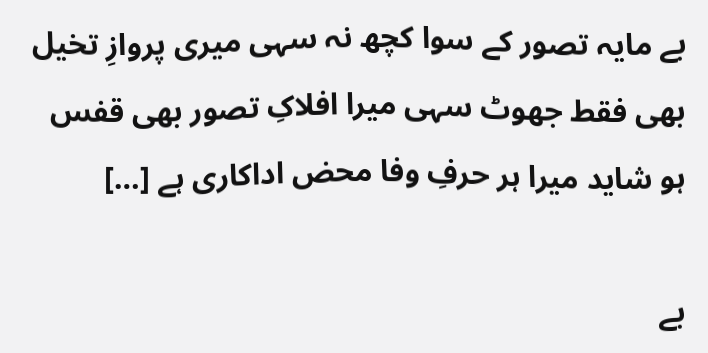بے مایہ تصور کے سوا کچھ نہ سہی میری پروازِ تخیل بھی فقط جھوٹ سہی میرا افلاکِ تصور بھی قفس ہو شاید میرا ہر حرفِ وفا محض اداکاری ہے […]

بے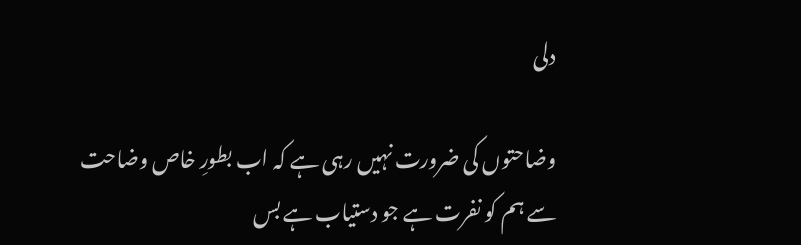دلی

وضاحتوں کی ضرورت نہیں رہی ہے کہ اب بطورِ خاص وضاحت سے ہم کو نفرت ہے جو دستیاب ہے بس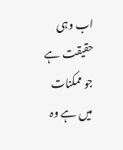اب وہی حقیقت ہے جو ممکنات میں ہے وہ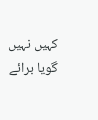کہیں نہیں گویا برائے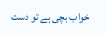خواب بچی ہے تو دست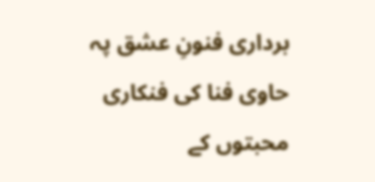برداری فنونِ عشق پہ حاوی فنا کی فنکاری محبتوں کے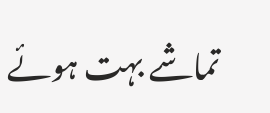تماشے بہت ہوئے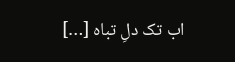اب تک دلِ تباہ […]